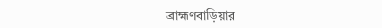ব্রাহ্মণবাড়িয়ার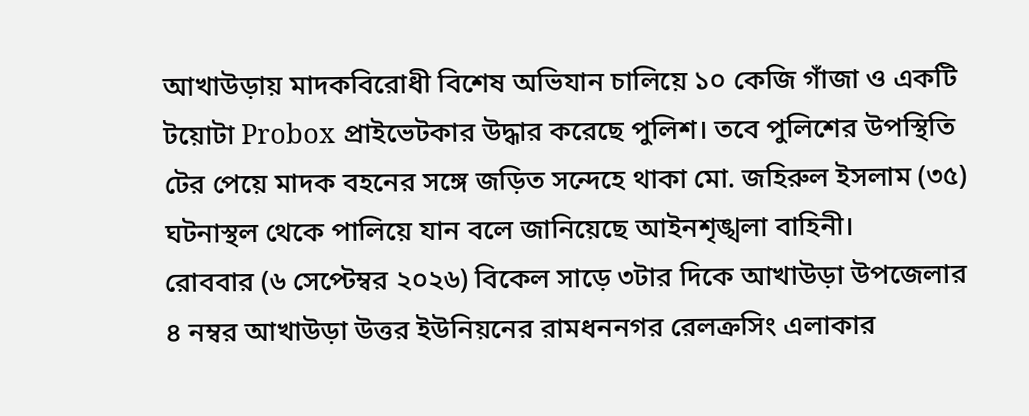আখাউড়ায় মাদকবিরোধী বিশেষ অভিযান চালিয়ে ১০ কেজি গাঁজা ও একটি টয়োটা Probox প্রাইভেটকার উদ্ধার করেছে পুলিশ। তবে পুলিশের উপস্থিতি টের পেয়ে মাদক বহনের সঙ্গে জড়িত সন্দেহে থাকা মো. জহিরুল ইসলাম (৩৫) ঘটনাস্থল থেকে পালিয়ে যান বলে জানিয়েছে আইনশৃঙ্খলা বাহিনী।
রোববার (৬ সেপ্টেম্বর ২০২৬) বিকেল সাড়ে ৩টার দিকে আখাউড়া উপজেলার ৪ নম্বর আখাউড়া উত্তর ইউনিয়নের রামধননগর রেলক্রসিং এলাকার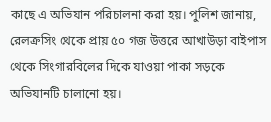কাছে এ অভিযান পরিচালনা করা হয়। পুলিশ জানায়, রেলক্রসিং থেকে প্রায় ৫০ গজ উত্তরে আখাউড়া বাইপাস থেকে সিংগারবিলের দিকে যাওয়া পাকা সড়কে অভিযানটি চালানো হয়।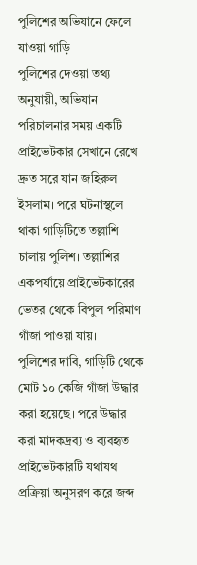পুলিশের অভিযানে ফেলে যাওয়া গাড়ি
পুলিশের দেওয়া তথ্য অনুযায়ী, অভিযান পরিচালনার সময় একটি প্রাইভেটকার সেখানে রেখে দ্রুত সরে যান জহিরুল ইসলাম। পরে ঘটনাস্থলে থাকা গাড়িটিতে তল্লাশি চালায় পুলিশ। তল্লাশির একপর্যায়ে প্রাইভেটকারের ভেতর থেকে বিপুল পরিমাণ গাঁজা পাওয়া যায়।
পুলিশের দাবি, গাড়িটি থেকে মোট ১০ কেজি গাঁজা উদ্ধার করা হয়েছে। পরে উদ্ধার করা মাদকদ্রব্য ও ব্যবহৃত প্রাইভেটকারটি যথাযথ প্রক্রিয়া অনুসরণ করে জব্দ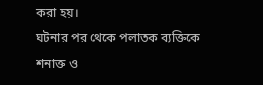করা হয়।
ঘটনার পর থেকে পলাতক ব্যক্তিকে শনাক্ত ও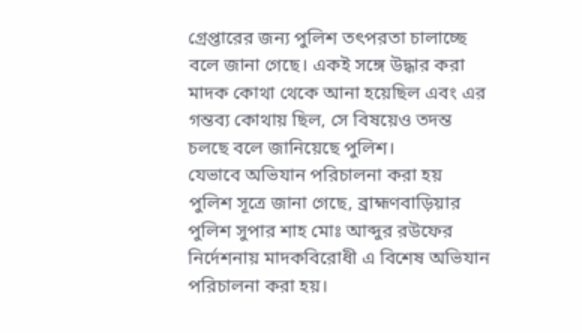গ্রেপ্তারের জন্য পুলিশ তৎপরতা চালাচ্ছে বলে জানা গেছে। একই সঙ্গে উদ্ধার করা মাদক কোথা থেকে আনা হয়েছিল এবং এর গন্তব্য কোথায় ছিল, সে বিষয়েও তদন্ত চলছে বলে জানিয়েছে পুলিশ।
যেভাবে অভিযান পরিচালনা করা হয়
পুলিশ সূত্রে জানা গেছে, ব্রাহ্মণবাড়িয়ার পুলিশ সুপার শাহ মোঃ আব্দুর রউফের নির্দেশনায় মাদকবিরোধী এ বিশেষ অভিযান পরিচালনা করা হয়।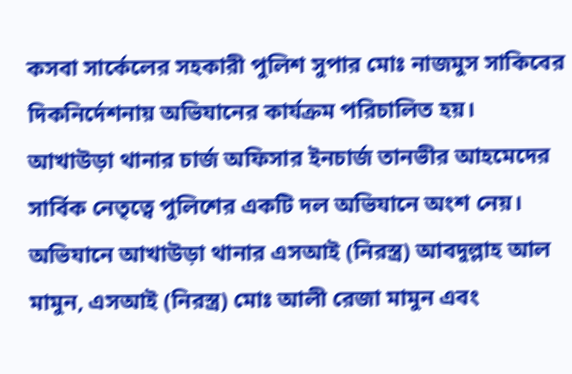কসবা সার্কেলের সহকারী পুলিশ সুপার মোঃ নাজমুস সাকিবের দিকনির্দেশনায় অভিযানের কার্যক্রম পরিচালিত হয়।
আখাউড়া থানার চার্জ অফিসার ইনচার্জ তানভীর আহমেদের সার্বিক নেতৃত্বে পুলিশের একটি দল অভিযানে অংশ নেয়। অভিযানে আখাউড়া থানার এসআই (নিরস্ত্র) আবদুল্লাহ আল মামুন, এসআই (নিরস্ত্র) মোঃ আলী রেজা মামুন এবং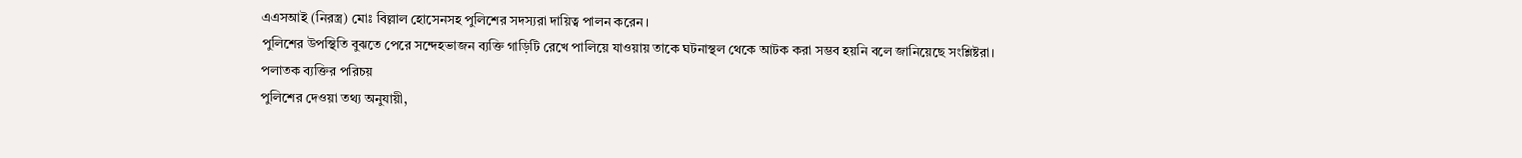এএসআই (নিরস্ত্র) মোঃ বিল্লাল হোসেনসহ পুলিশের সদস্যরা দায়িত্ব পালন করেন।
পুলিশের উপস্থিতি বুঝতে পেরে সন্দেহভাজন ব্যক্তি গাড়িটি রেখে পালিয়ে যাওয়ায় তাকে ঘটনাস্থল থেকে আটক করা সম্ভব হয়নি বলে জানিয়েছে সংশ্লিষ্টরা।
পলাতক ব্যক্তির পরিচয়
পুলিশের দেওয়া তথ্য অনুযায়ী,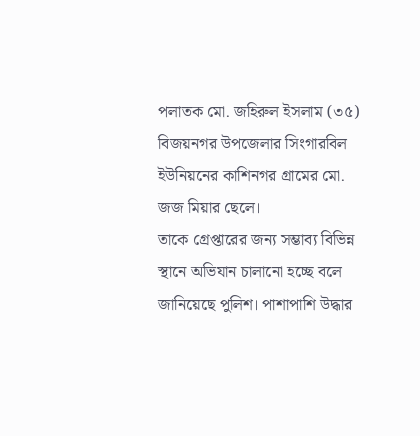পলাতক মো. জহিরুল ইসলাম (৩৫) বিজয়নগর উপজেলার সিংগারবিল ইউনিয়নের কাশিনগর গ্রামের মো. জজ মিয়ার ছেলে।
তাকে গ্রেপ্তারের জন্য সম্ভাব্য বিভিন্ন স্থানে অভিযান চালানো হচ্ছে বলে জানিয়েছে পুলিশ। পাশাপাশি উদ্ধার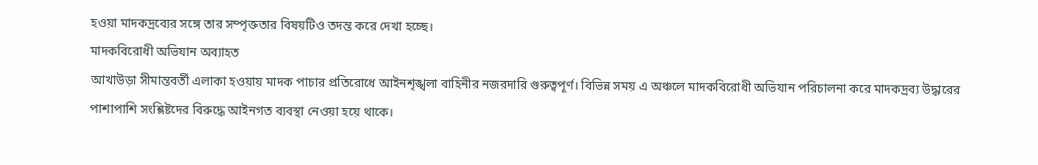হওয়া মাদকদ্রব্যের সঙ্গে তার সম্পৃক্ততার বিষয়টিও তদন্ত করে দেখা হচ্ছে।
মাদকবিরোধী অভিযান অব্যাহত
আখাউড়া সীমান্তবর্তী এলাকা হওয়ায় মাদক পাচার প্রতিরোধে আইনশৃঙ্খলা বাহিনীর নজরদারি গুরুত্বপূর্ণ। বিভিন্ন সময় এ অঞ্চলে মাদকবিরোধী অভিযান পরিচালনা করে মাদকদ্রব্য উদ্ধারের পাশাপাশি সংশ্লিষ্টদের বিরুদ্ধে আইনগত ব্যবস্থা নেওয়া হয়ে থাকে।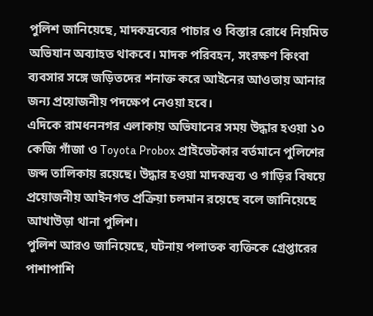পুলিশ জানিয়েছে, মাদকদ্রব্যের পাচার ও বিস্তার রোধে নিয়মিত অভিযান অব্যাহত থাকবে। মাদক পরিবহন, সংরক্ষণ কিংবা ব্যবসার সঙ্গে জড়িতদের শনাক্ত করে আইনের আওতায় আনার জন্য প্রয়োজনীয় পদক্ষেপ নেওয়া হবে।
এদিকে রামধননগর এলাকায় অভিযানের সময় উদ্ধার হওয়া ১০ কেজি গাঁজা ও Toyota Probox প্রাইভেটকার বর্তমানে পুলিশের জব্দ তালিকায় রয়েছে। উদ্ধার হওয়া মাদকদ্রব্য ও গাড়ির বিষয়ে প্রয়োজনীয় আইনগত প্রক্রিয়া চলমান রয়েছে বলে জানিয়েছে আখাউড়া থানা পুলিশ।
পুলিশ আরও জানিয়েছে, ঘটনায় পলাতক ব্যক্তিকে গ্রেপ্তারের পাশাপাশি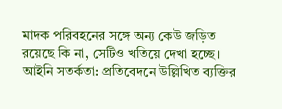মাদক পরিবহনের সঙ্গে অন্য কেউ জড়িত রয়েছে কি না, সেটিও খতিয়ে দেখা হচ্ছে।
আইনি সতর্কতা: প্রতিবেদনে উল্লিখিত ব্যক্তির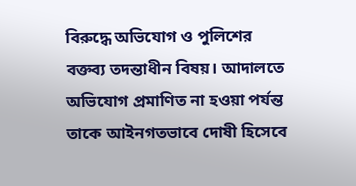বিরুদ্ধে অভিযোগ ও পুলিশের বক্তব্য তদন্তাধীন বিষয়। আদালতে অভিযোগ প্রমাণিত না হওয়া পর্যন্ত তাকে আইনগতভাবে দোষী হিসেবে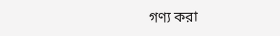গণ্য করা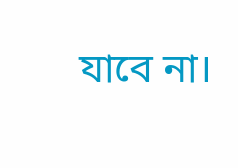যাবে না।